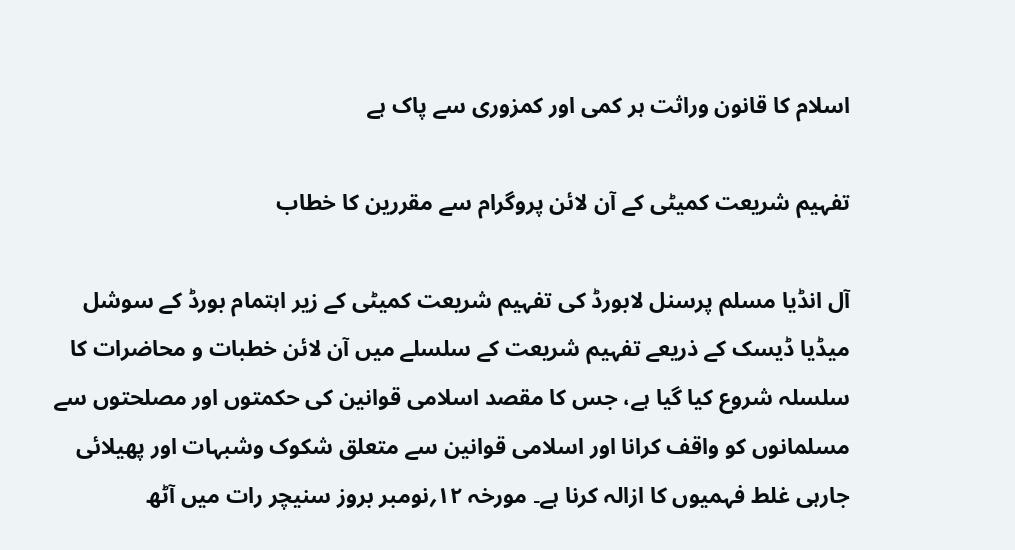اسلام کا قانون وراثت ہر کمی اور کمزوری سے پاک ہے

تفہیم شریعت کمیٹی کے آن لائن پروگرام سے مقررین کا خطاب

آل انڈیا مسلم پرسنل لابورڈ کی تفہیم شریعت کمیٹی کے زیر اہتمام بورڈ کے سوشل میڈیا ڈیسک کے ذریعے تفہیم شریعت کے سلسلے میں آن لائن خطبات و محاضرات کا سلسلہ شروع کیا گیا ہے، جس کا مقصد اسلامی قوانین کی حکمتوں اور مصلحتوں سے مسلمانوں کو واقف کرانا اور اسلامی قوانین سے متعلق شکوک وشبہات اور پھیلائی جارہی غلط فہمیوں کا ازالہ کرنا ہے۔ مورخہ ۱۲؍نومبر بروز سنیچر رات میں آٹھ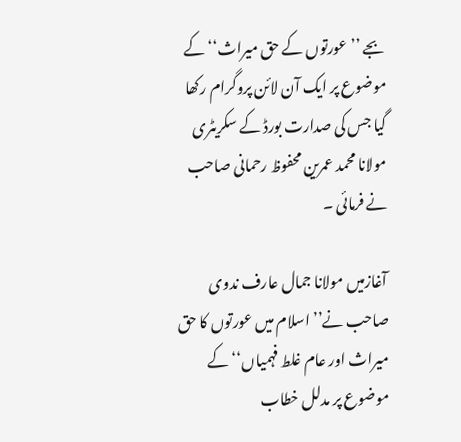بجے ’’عورتوں کے حق میراث‘‘ کے موضوع پر ایک آن لائن پروگرام رکھا گیا جس کی صدارت بورڈ کے سکریٹری مولانا محمد عمرین محفوظ رحمانی صاحب نے فرمائی ۔

آغازمیں مولانا جمال عارف ندوی صاحب نے’’ اسلام میں عورتوں کا حق میراث اور عام غلط فہمیاں‘‘کے موضوع پر مدلل خطاب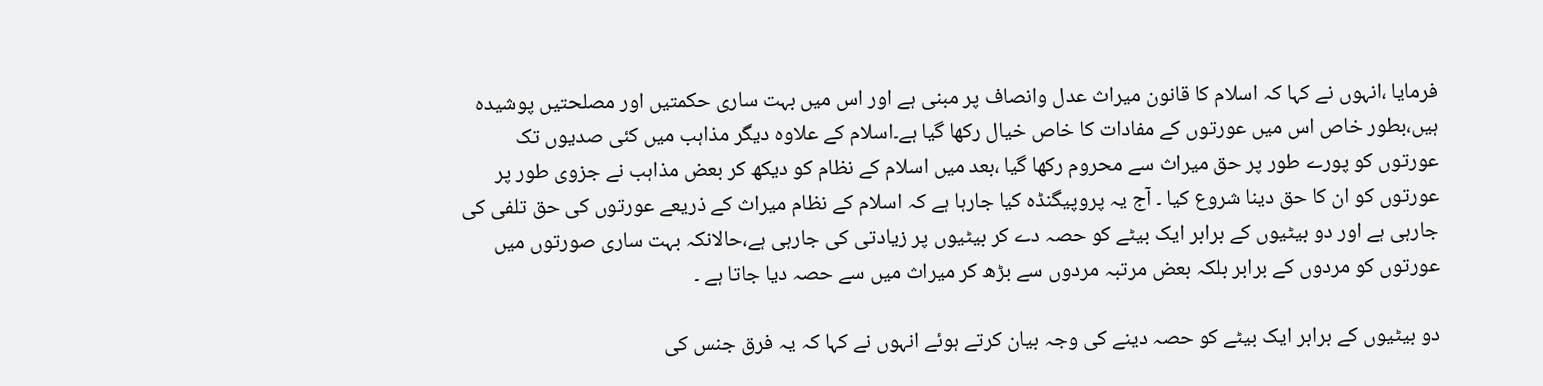فرمایا ،انہوں نے کہا کہ اسلام کا قانون میراث عدل وانصاف پر مبنی ہے اور اس میں بہت ساری حکمتیں اور مصلحتیں پوشیدہ ہیں،بطور خاص اس میں عورتوں کے مفادات کا خاص خیال رکھا گیا ہے۔اسلام کے علاوہ دیگر مذاہب میں کئی صدیوں تک عورتوں کو پورے طور پر حق میراث سے محروم رکھا گیا ،بعد میں اسلام کے نظام کو دیکھ کر بعض مذاہب نے جزوی طور پر عورتوں کو ان کا حق دینا شروع کیا ۔ آج یہ پروپیگنڈہ کیا جارہا ہے کہ اسلام کے نظام میراث کے ذریعے عورتوں کی حق تلفی کی جارہی ہے اور دو بیٹیوں کے برابر ایک بیٹے کو حصہ دے کر بیٹیوں پر زیادتی کی جارہی ہے،حالانکہ بہت ساری صورتوں میں عورتوں کو مردوں کے برابر بلکہ بعض مرتبہ مردوں سے بڑھ کر میراث میں سے حصہ دیا جاتا ہے ۔

دو بیٹیوں کے برابر ایک بیٹے کو حصہ دینے کی وجہ بیان کرتے ہوئے انہوں نے کہا کہ یہ فرق جنس کی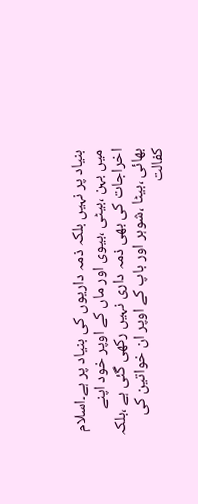بنیاد پر نہیں بلکہ ذمہ داریوں کی بنیاد پر ہے۔اسلام میں بہن ،بیٹی ،بیوی اور ماں کے اوپر خود اپنے اخراجات کی بھی ذمہ داری نہیں رکھی گئی ہے ،بلکہ بھائی ،بیٹا ،شوہر اور باپ کے اوپر ان خواتین کی کفالت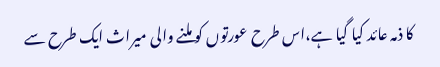کا ذمہ عائد کیا گیا ہے،اس طرح عورتوں کو ملنے والی میراث ایک طرح سے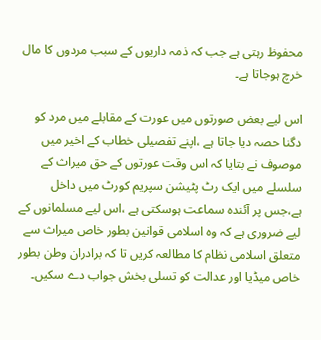محفوظ رہتی ہے جب کہ ذمہ داریوں کے سبب مردوں کا مال خرچ ہوجاتا ہے۔

اس لیے بعض صورتوں میں عورت کے مقابلے میں مرد کو دگنا حصہ دیا جاتا ہے ،اپنے تفصیلی خطاب کے اخیر میں موصوف نے بتایا کہ اس وقت عورتوں کے حق میراث کے سلسلے میں ایک رٹ پٹیشن سپریم کورٹ میں داخل ہے،جس پر آئندہ سماعت ہوسکتی ہے ،اس لیے مسلمانوں کے لیے ضروری ہے کہ وہ اسلامی قوانین بطور خاص میراث سے متعلق اسلامی نظام کا مطالعہ کریں تا کہ برادران وطن بطور خاص میڈیا اور عدالت کو تسلی بخش جواب دے سکیں۔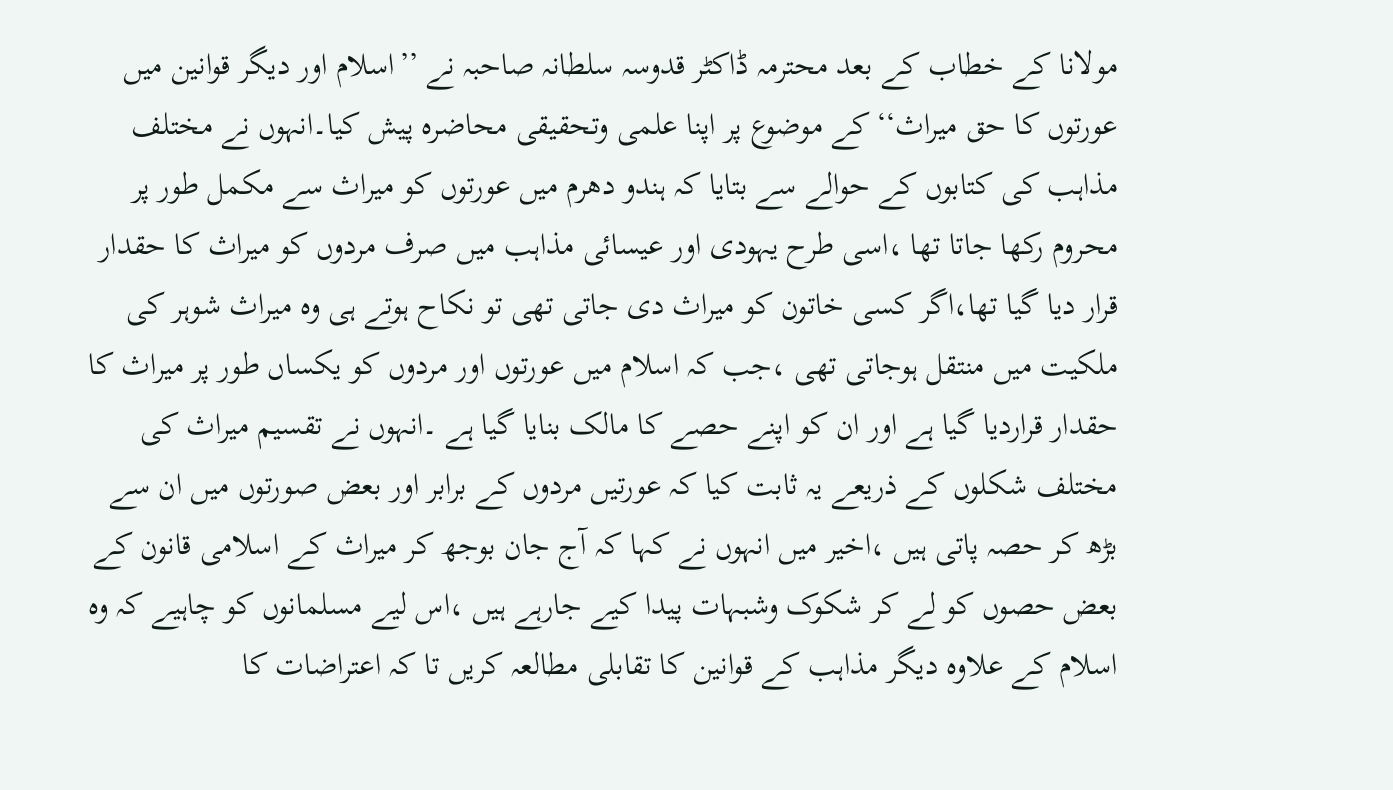مولانا کے خطاب کے بعد محترمہ ڈاکٹر قدوسہ سلطانہ صاحبہ نے ’’اسلام اور دیگر قوانین میں عورتوں کا حق میراث‘‘کے موضوع پر اپنا علمی وتحقیقی محاضرہ پیش کیا۔انہوں نے مختلف مذاہب کی کتابوں کے حوالے سے بتایا کہ ہندو دھرم میں عورتوں کو میراث سے مکمل طور پر محروم رکھا جاتا تھا ،اسی طرح یہودی اور عیسائی مذاہب میں صرف مردوں کو میراث کا حقدار قرار دیا گیا تھا،اگر کسی خاتون کو میراث دی جاتی تھی تو نکاح ہوتے ہی وہ میراث شوہر کی ملکیت میں منتقل ہوجاتی تھی ،جب کہ اسلام میں عورتوں اور مردوں کو یکساں طور پر میراث کا حقدار قراردیا گیا ہے اور ان کو اپنے حصے کا مالک بنایا گیا ہے ۔انہوں نے تقسیم میراث کی مختلف شکلوں کے ذریعے یہ ثابت کیا کہ عورتیں مردوں کے برابر اور بعض صورتوں میں ان سے بڑھ کر حصہ پاتی ہیں ،اخیر میں انہوں نے کہا کہ آج جان بوجھ کر میراث کے اسلامی قانون کے بعض حصوں کو لے کر شکوک وشبہات پیدا کیے جارہے ہیں ،اس لیے مسلمانوں کو چاہیے کہ وہ اسلام کے علاوہ دیگر مذاہب کے قوانین کا تقابلی مطالعہ کریں تا کہ اعتراضات کا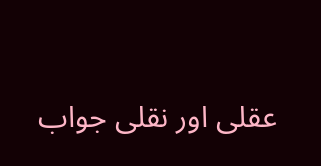عقلی اور نقلی جواب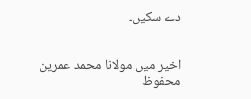دے سکیں۔


اخیر میں مولانا محمد عمرین محفوظ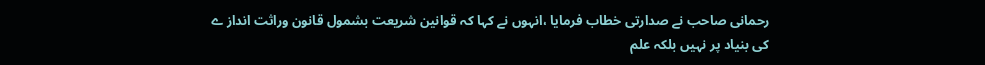رحمانی صاحب نے صدارتی خطاب فرمایا ،انہوں نے کہا کہ قوانین شریعت بشمول قانون وراثت انداز ے کی بنیاد پر نہیں بلکہ علم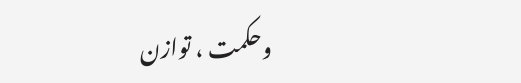وحکمت ، توازن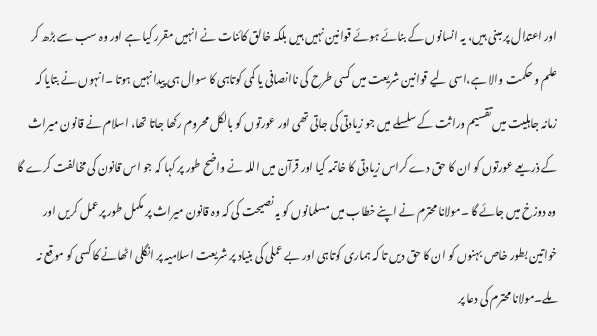اور اعتدال پر مبنی ہیں، یہ انسانوں کے بنائے ہوئے قوانین نہیں ہیں بلکہ خالق کائنات نے انہیں مقرر کیا ہے اور وہ سب سے بڑھ کر علم و حکمت والا ہے،اسی لیے قوانین شریعت میں کسی طرح کی ناانصافی یا کمی کوتاہی کا سوال ہی پیدا نہیں ہوتا ۔انہوں نے بتایا کہ زمانہ جاہلیت میں تقسیم وراثت کے سلسلے میں جو زیادتی کی جاتی تھی اور عورتوں کو بالکل محروم رکھا جاتا تھا، اسلام نے قانون میراث کے ذریعے عورتوں کو ان کا حق دے کراس زیادتی کا خاتمہ کیا اور قرآن میں اللہ نے واضح طور پر کہا کہ جو اس قانون کی مخالفت کرے گا وہ دوزخ میں جائے گا ۔مولانا محترم نے اپنے خطاب میں مسلمانوں کو یہ نصیحت کی کہ وہ قانون میراث پر مکمل طور پرعمل کریں اور خواتین بطور خاص بہنوں کو ان کا حق دیں تا کہ ہماری کوتاہی اور بے عملی کی بنیاد پر شریعت اسلامیہ پر انگلی اٹھانے کا کسی کو موقع نہ ملے۔مولانا محترم کی دعا پر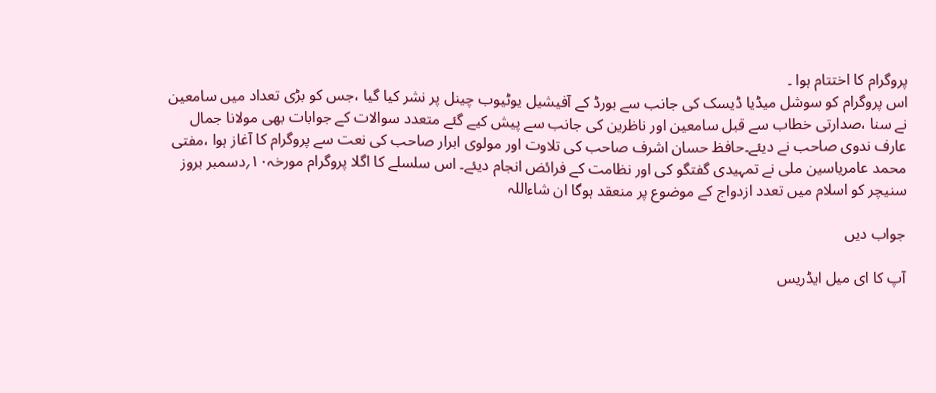پروگرام کا اختتام ہوا ۔
اس پروگرام کو سوشل میڈیا ڈیسک کی جانب سے بورڈ کے آفیشیل یوٹیوب چینل پر نشر کیا گیا ،جس کو بڑی تعداد میں سامعین نے سنا ،صدارتی خطاب سے قبل سامعین اور ناظرین کی جانب سے پیش کیے گئے متعدد سوالات کے جوابات بھی مولانا جمال عارف ندوی صاحب نے دیئے۔حافظ حسان اشرف صاحب کی تلاوت اور مولوی ابرار صاحب کی نعت سے پروگرام کا آغاز ہوا ،مفتی محمد عامریاسین ملی نے تمہیدی گفتگو کی اور نظامت کے فرائض انجام دیئے۔ اس سلسلے کا اگلا پروگرام مورخہ۱۰؍دسمبر بروز سنیچر کو اسلام میں تعدد ازدواج کے موضوع پر منعقد ہوگا ان شاءاللہ

جواب دیں

آپ کا ای میل ایڈریس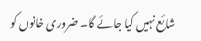شائع نہیں کیا جائے گا۔ ضروری خانوں کو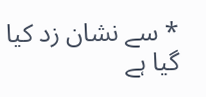* سے نشان زد کیا گیا ہے